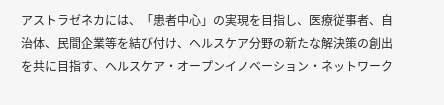アストラゼネカには、「患者中心」の実現を目指し、医療従事者、自治体、民間企業等を結び付け、ヘルスケア分野の新たな解決策の創出を共に目指す、ヘルスケア・オープンイノベーション・ネットワーク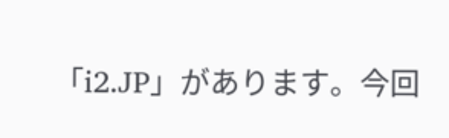「i2.JP」があります。今回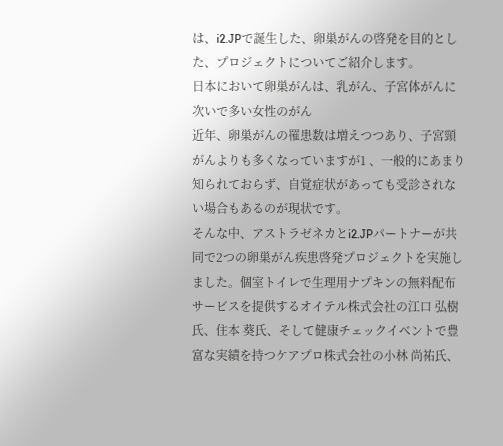は、i2.JPで誕生した、卵巣がんの啓発を目的とした、プロジェクトについてご紹介します。
日本において卵巣がんは、乳がん、子宮体がんに次いで多い女性のがん
近年、卵巣がんの罹患数は増えつつあり、子宮頸がんよりも多くなっていますが1 、一般的にあまり知られておらず、自覚症状があっても受診されない場合もあるのが現状です。
そんな中、アストラゼネカとi2.JPパートナーが共同で2つの卵巣がん疾患啓発プロジェクトを実施しました。個室トイレで生理用ナプキンの無料配布サービスを提供するオイテル株式会社の江口 弘樹氏、住本 葵氏、そして健康チェックイベントで豊富な実績を持つケアプロ株式会社の小林 尚祐氏、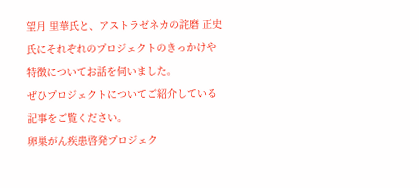望月 里華氏と、アストラゼネカの詫磨 正史氏にそれぞれのプロジェクトのきっかけや特徴についてお話を伺いました。
ぜひプロジェクトについてご紹介している記事をご覧ください。
卵巣がん疾患啓発プロジェク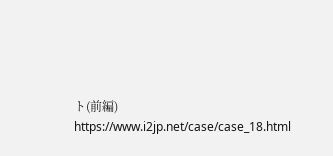ト(前編)
https://www.i2jp.net/case/case_18.html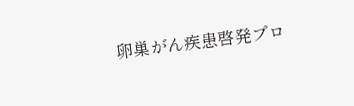卵巣がん疾患啓発プロ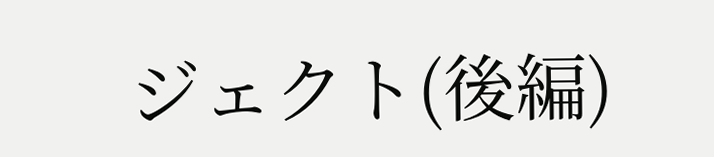ジェクト(後編)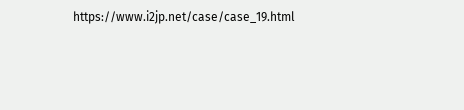https://www.i2jp.net/case/case_19.html